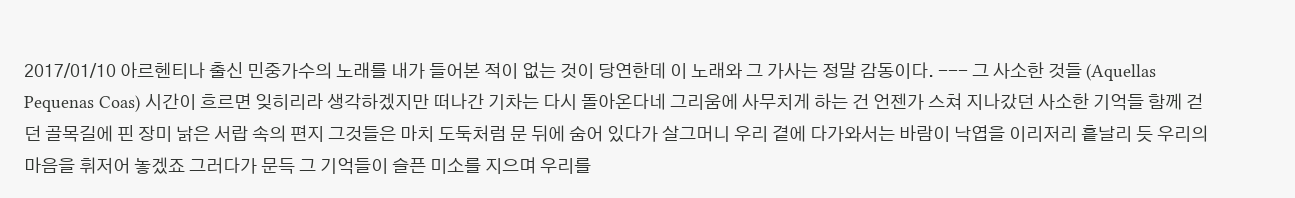2017/01/10 아르헨티나 출신 민중가수의 노래를 내가 들어본 적이 없는 것이 당연한데 이 노래와 그 가사는 정말 감동이다. --- 그 사소한 것들 (Aquellas Pequenas Coas) 시간이 흐르면 잊히리라 생각하겠지만 떠나간 기차는 다시 돌아온다네 그리움에 사무치게 하는 건 언젠가 스쳐 지나갔던 사소한 기억들 함께 걷던 골목길에 핀 장미 낡은 서랍 속의 편지 그것들은 마치 도둑처럼 문 뒤에 숨어 있다가 살그머니 우리 곁에 다가와서는 바람이 낙엽을 이리저리 흩날리 듯 우리의 마음을 휘저어 놓겠죠 그러다가 문득 그 기억들이 슬픈 미소를 지으며 우리를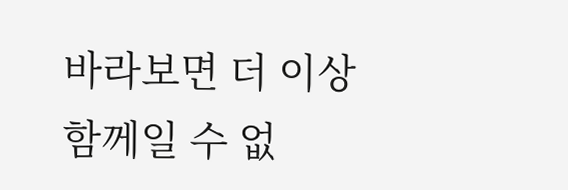바라보면 더 이상 함께일 수 없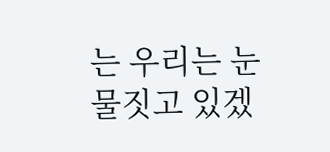는 우리는 눈물짓고 있겠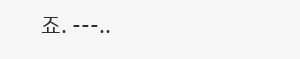죠. ---..